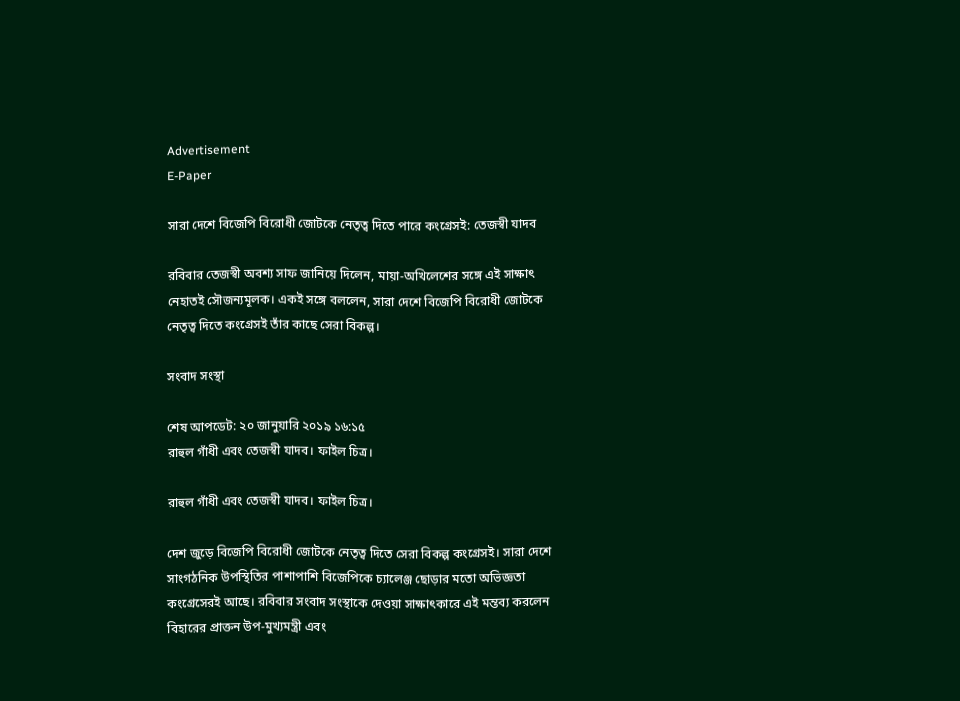Advertisement
E-Paper

সারা দেশে বিজেপি বিরোধী জোটকে নেতৃত্ব দিতে পারে কংগ্রেসই: তেজস্বী যাদব

রবিবার তেজস্বী অবশ্য সাফ জানিয়ে দিলেন, মায়া-অখিলেশের সঙ্গে এই সাক্ষাৎ নেহাতই সৌজন্যমূলক। একই সঙ্গে বললেন, সারা দেশে বিজেপি বিরোধী জোটকে নেতৃত্ব দিতে কংগ্রেসই তাঁর কাছে সেরা বিকল্প।

সংবাদ সংস্থা

শেষ আপডেট: ২০ জানুয়ারি ২০১৯ ১৬:১৫
রাহুল গাঁধী এবং তেজস্বী যাদব। ফাইল চিত্র।

রাহুল গাঁধী এবং তেজস্বী যাদব। ফাইল চিত্র।

দেশ জুড়ে বিজেপি বিরোধী জোটকে নেতৃত্ব দিতে সেরা বিকল্প কংগ্রেসই। সারা দেশে সাংগঠনিক উপস্থিতির পাশাপাশি বিজেপিকে চ্যালেঞ্জ ছোড়ার মতো অভিজ্ঞতা কংগ্রেসেরই আছে। রবিবার সংবাদ সংস্থাকে দেওয়া সাক্ষাৎকারে এই মন্তব্য করলেন বিহারের প্রাক্তন উপ-মুখ্যমন্ত্রী এবং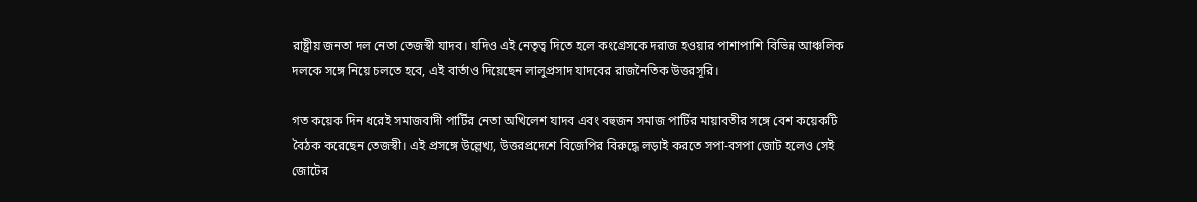রাষ্ট্রীয় জনতা দল নেতা তেজস্বী যাদব। যদিও এই নেতৃত্ব দিতে হলে কংগ্রেসকে দরাজ হওয়ার পাশাপাশি বিভিন্ন আঞ্চলিক দলকে সঙ্গে নিয়ে চলতে হবে, এই বার্তাও দিয়েছেন লালুপ্রসাদ যাদবের রাজনৈতিক উত্তরসূরি।

গত কয়েক দিন ধরেই সমাজবাদী পার্টির নেতা অখিলেশ যাদব এবং বহুজন সমাজ পার্টির মায়াবতীর সঙ্গে বেশ কয়েকটি বৈঠক করেছেন তেজস্বী। এই প্রসঙ্গে উল্লেখ্য, উত্তরপ্রদেশে বিজেপির বিরুদ্ধে লড়াই করতে সপা-বসপা জোট হলেও সেই জোটের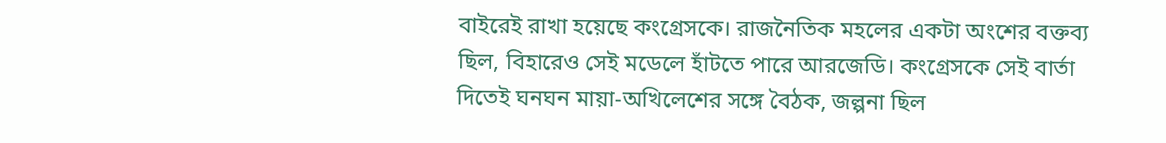বাইরেই রাখা হয়েছে কংগ্রেসকে। রাজনৈতিক মহলের একটা অংশের বক্তব্য ছিল, বিহারেও সেই মডেলে হাঁটতে পারে আরজেডি। কংগ্রেসকে সেই বার্তা দিতেই ঘনঘন মায়া-অখিলেশের সঙ্গে বৈঠক, জল্পনা ছিল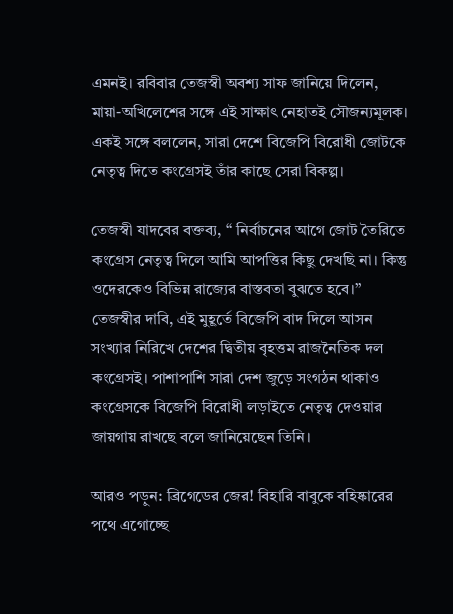এমনই। রবিবার তেজস্বী অবশ্য সাফ জানিয়ে দিলেন, মায়া-অখিলেশের সঙ্গে এই সাক্ষাৎ নেহাতই সৌজন্যমূলক। একই সঙ্গে বললেন, সারা দেশে বিজেপি বিরোধী জোটকে নেতৃত্ব দিতে কংগ্রেসই তাঁর কাছে সেরা বিকল্প।

তেজস্বী যাদবের বক্তব্য, ‘‘ নির্বাচনের আগে জোট তৈরিতে কংগ্রেস নেতৃত্ব দিলে আমি আপত্তির কিছু দেখছি না। কিন্তু ওদেরকেও বিভিন্ন রাজ্যের বাস্তবতা বুঝতে হবে।’’ তেজস্বীর দাবি, এই মুহূর্তে বিজেপি বাদ দিলে আসন সংখ্যার নিরিখে দেশের দ্বিতীয় বৃহত্তম রাজনৈতিক দল কংগ্রেসই। পাশাপাশি সারা দেশ জুড়ে সংগঠন থাকাও কংগ্রেসকে বিজেপি বিরোধী লড়াইতে নেতৃত্ব দেওয়ার জায়গায় রাখছে বলে জানিয়েছেন তিনি।

আরও পড়ুন: ব্রিগেডের জের! বিহারি বাবুকে বহিষ্কারের পথে এগোচ্ছে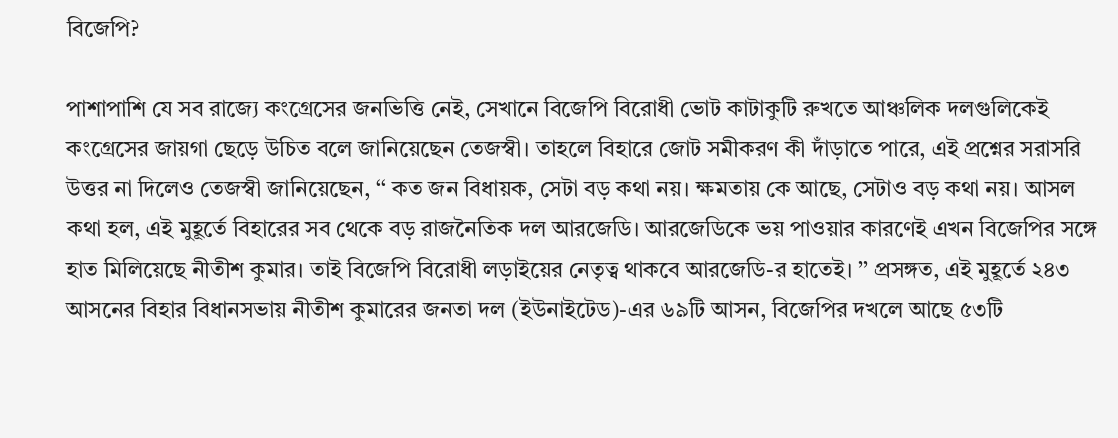বিজেপি?

পাশাপাশি যে সব রাজ্যে কংগ্রেসের জনভিত্তি নেই, সেখানে বিজেপি বিরোধী ভোট কাটাকুটি রুখতে আঞ্চলিক দলগুলিকেই কংগ্রেসের জায়গা ছেড়ে উচিত বলে জানিয়েছেন তেজস্বী। তাহলে বিহারে জোট সমীকরণ কী দাঁড়াতে পারে, এই প্রশ্নের সরাসরি উত্তর না দিলেও তেজস্বী জানিয়েছেন, ‘‘ কত জন বিধায়ক, সেটা বড় কথা নয়। ক্ষমতায় কে আছে, সেটাও বড় কথা নয়। আসল কথা হল, এই মুহূর্তে বিহারের সব থেকে বড় রাজনৈতিক দল আরজেডি। আরজেডিকে ভয় পাওয়ার কারণেই এখন বিজেপির সঙ্গে হাত মিলিয়েছে নীতীশ কুমার। তাই বিজেপি বিরোধী লড়াইয়ের নেতৃত্ব থাকবে আরজেডি-র হাতেই। ’’ প্রসঙ্গত, এই মুহূর্তে ২৪৩ আসনের বিহার বিধানসভায় নীতীশ কুমারের জনতা দল (ইউনাইটেড)-এর ৬৯টি আসন, বিজেপির দখলে আছে ৫৩টি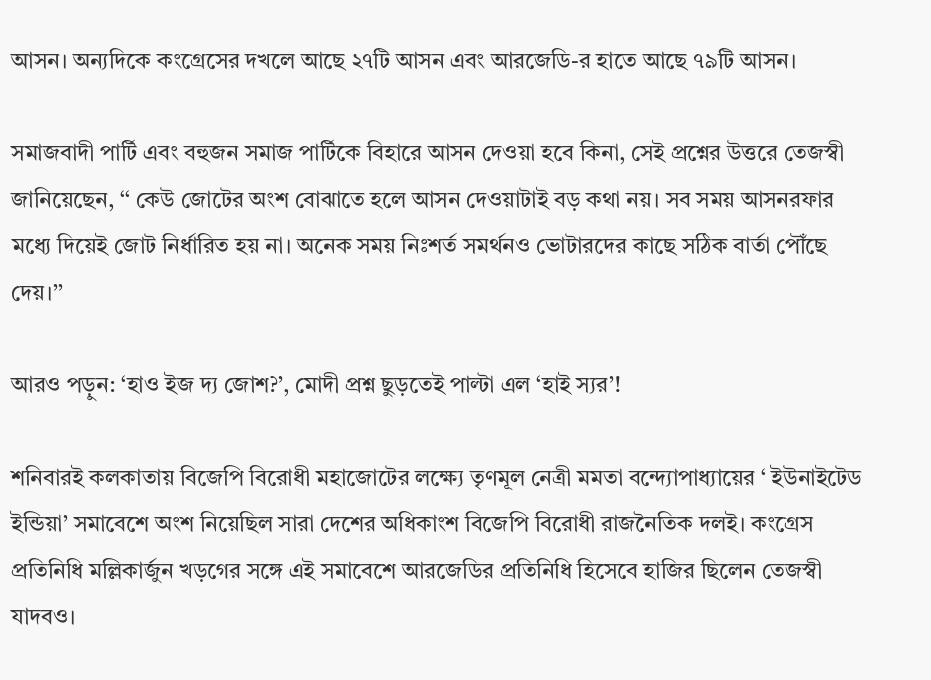আসন। অন্যদিকে কংগ্রেসের দখলে আছে ২৭টি আসন এবং আরজেডি-র হাতে আছে ৭৯টি আসন।

সমাজবাদী পার্টি এবং বহুজন সমাজ পার্টিকে বিহারে আসন দেওয়া হবে কিনা, সেই প্রশ্নের উত্তরে তেজস্বী জানিয়েছেন, ‘‘ কেউ জোটের অংশ বোঝাতে হলে আসন দেওয়াটাই বড় কথা নয়। সব সময় আসনরফার মধ্যে দিয়েই জোট নির্ধারিত হয় না। অনেক সময় নিঃশর্ত সমর্থনও ভোটারদের কাছে সঠিক বার্তা পৌঁছে দেয়।’’

আরও পড়ুন: ‘হাও ইজ দ্য জোশ?’, মোদী প্রশ্ন ছুড়তেই পাল্টা এল ‘হাই স্যর’!

শনিবারই কলকাতায় বিজেপি বিরোধী মহাজোটের লক্ষ্যে তৃণমূল নেত্রী মমতা বন্দ্যোপাধ্যায়ের ‘ ইউনাইটেড ইন্ডিয়া’ সমাবেশে অংশ নিয়েছিল সারা দেশের অধিকাংশ বিজেপি বিরোধী রাজনৈতিক দলই। কংগ্রেস প্রতিনিধি মল্লিকার্জুন খড়গের সঙ্গে এই সমাবেশে আরজেডির প্রতিনিধি হিসেবে হাজির ছিলেন তেজস্বী যাদবও।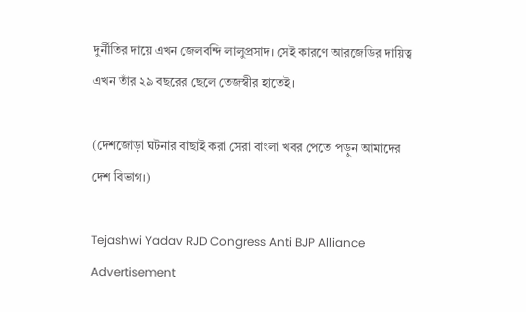দুর্নীতির দায়ে এখন জেলবন্দি লালুপ্রসাদ। সেই কারণে আরজেডির দায়িত্ব এখন তাঁর ২৯ বছরের ছেলে তেজস্বীর হাতেই।

(দেশজোড়া ঘটনার বাছাই করা সেরা বাংলা খবর পেতে পড়ুন আমাদের দেশ বিভাগ।)

Tejashwi Yadav RJD Congress Anti BJP Alliance
Advertisement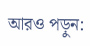আরও পড়ুন: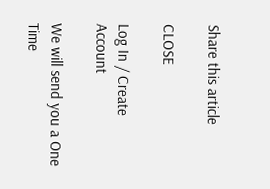Share this article

CLOSE

Log In / Create Account

We will send you a One Time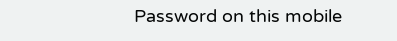Password on this mobile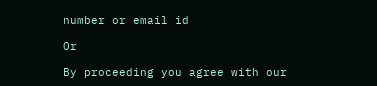number or email id

Or

By proceeding you agree with our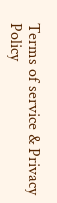Terms of service & Privacy Policy